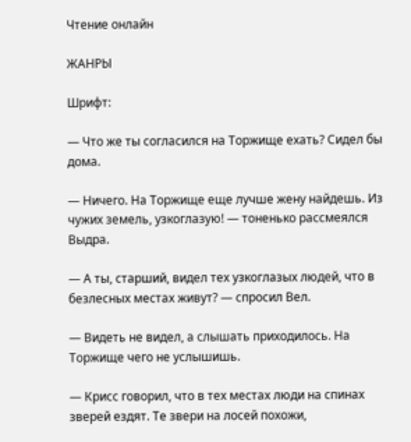Чтение онлайн

ЖАНРЫ

Шрифт:

— Что же ты согласился на Торжище ехать? Сидел бы дома.

— Ничего. На Торжище еще лучше жену найдешь. Из чужих земель, узкоглазую! — тоненько рассмеялся Выдра.

— А ты, старший, видел тех узкоглазых людей, что в безлесных местах живут? — спросил Вел.

— Видеть не видел, а слышать приходилось. На Торжище чего не услышишь.

— Крисс говорил, что в тех местах люди на спинах зверей ездят. Те звери на лосей похожи,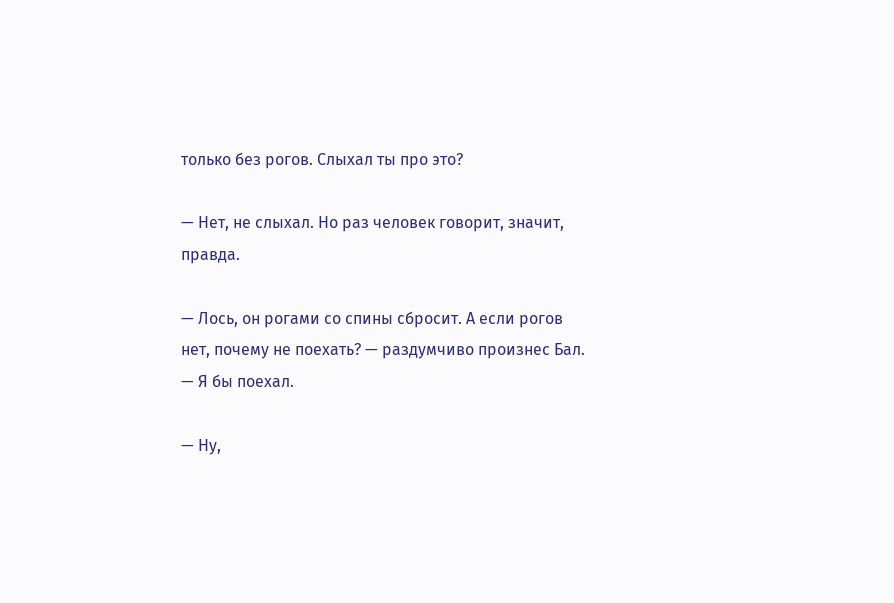только без рогов. Слыхал ты про это?

— Нет, не слыхал. Но раз человек говорит, значит, правда.

— Лось, он рогами со спины сбросит. А если рогов нет, почему не поехать? — раздумчиво произнес Бал. — Я бы поехал.

— Ну,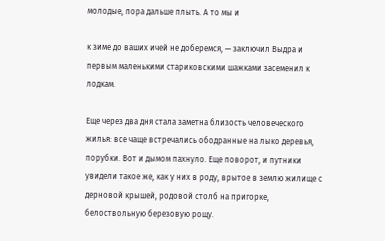молодые, пора дальше плыть. А то мы и

к зиме до ваших ичей не доберемся, — заключил Выдра и первым маленькими стариковскими шажками засеменил к лодкам.

Еще через два дня стала заметна близость человеческого жилья: все чаще встречались ободранные на лыко деревья, порубки. Вот и дымом пахнуло. Еще поворот, и путники увидели такое же, как у них в роду, врытое в землю жилище с дерновой крышей, родовой столб на пригорке, белоствольную березовую рощу.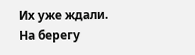Их уже ждали. На берегу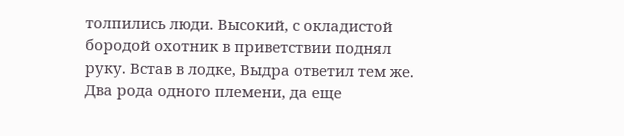толпились люди. Высокий, с окладистой бородой охотник в приветствии поднял руку. Встав в лодке, Выдра ответил тем же. Два рода одного племени, да еще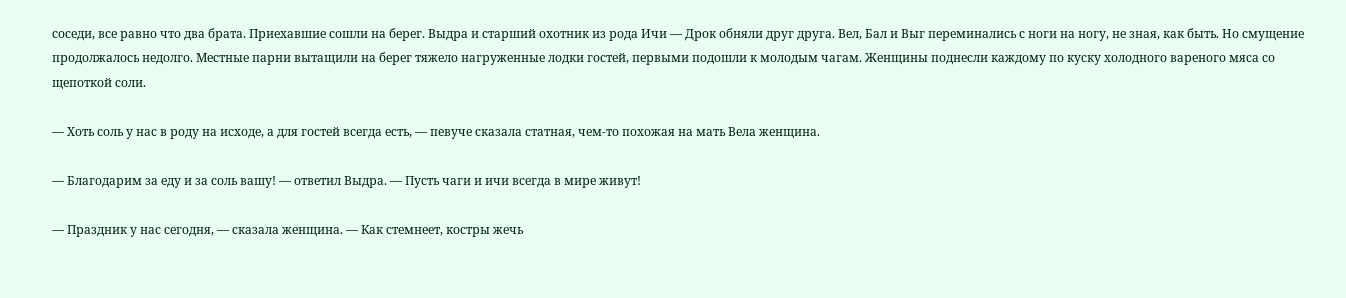соседи, все равно что два брата. Приехавшие сошли на берег. Выдра и старший охотник из рода Ичи — Дрок обняли друг друга. Вел, Бал и Выг переминались с ноги на ногу, не зная, как быть. Но смущение продолжалось недолго. Местные парни вытащили на берег тяжело нагруженные лодки гостей, первыми подошли к молодым чагам. Женщины поднесли каждому по куску холодного вареного мяса со щепоткой соли.

— Хоть соль у нас в роду на исходе, а для гостей всегда есть, — певуче сказала статная, чем-то похожая на мать Вела женщина.

— Благодарим за еду и за соль вашу! — ответил Выдра. — Пусть чаги и ичи всегда в мире живут!

— Праздник у нас сегодня, — сказала женщина. — Как стемнеет, костры жечь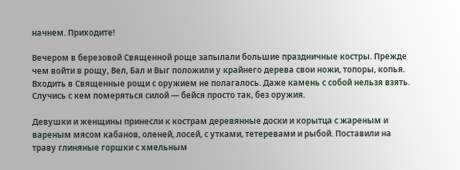начнем. Приходите!

Вечером в березовой Священной роще запылали большие праздничные костры. Прежде чем войти в рощу, Вел, Бал и Выг положили у крайнего дерева свои ножи, топоры, копья. Входить в Священные рощи с оружием не полагалось. Даже камень с собой нельзя взять. Случись с кем померяться силой — бейся просто так, без оружия.

Девушки и женщины принесли к кострам деревянные доски и корытца с жареным и вареным мясом кабанов, оленей, лосей, с утками, тетеревами и рыбой. Поставили на траву глиняные горшки с хмельным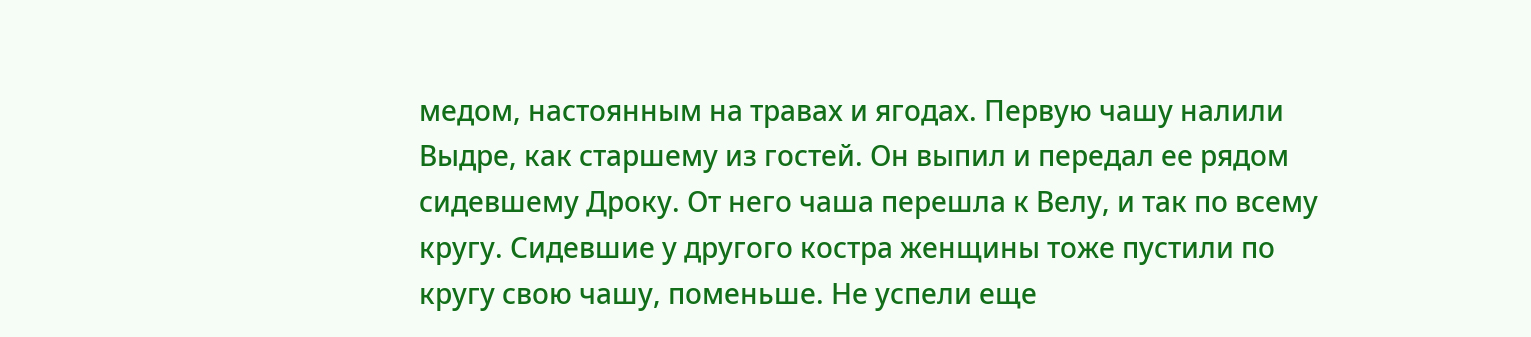медом, настоянным на травах и ягодах. Первую чашу налили Выдре, как старшему из гостей. Он выпил и передал ее рядом сидевшему Дроку. От него чаша перешла к Велу, и так по всему кругу. Сидевшие у другого костра женщины тоже пустили по кругу свою чашу, поменьше. Не успели еще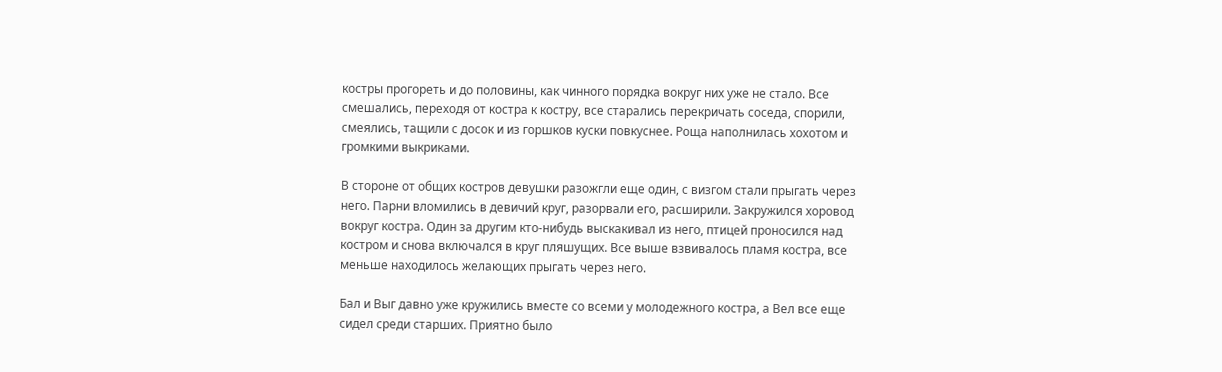костры прогореть и до половины, как чинного порядка вокруг них уже не стало. Все смешались, переходя от костра к костру, все старались перекричать соседа, спорили, смеялись, тащили с досок и из горшков куски повкуснее. Роща наполнилась хохотом и громкими выкриками.

В стороне от общих костров девушки разожгли еще один, с визгом стали прыгать через него. Парни вломились в девичий круг, разорвали его, расширили. Закружился хоровод вокруг костра. Один за другим кто-нибудь выскакивал из него, птицей проносился над костром и снова включался в круг пляшущих. Все выше взвивалось пламя костра, все меньше находилось желающих прыгать через него.

Бал и Выг давно уже кружились вместе со всеми у молодежного костра, а Вел все еще сидел среди старших. Приятно было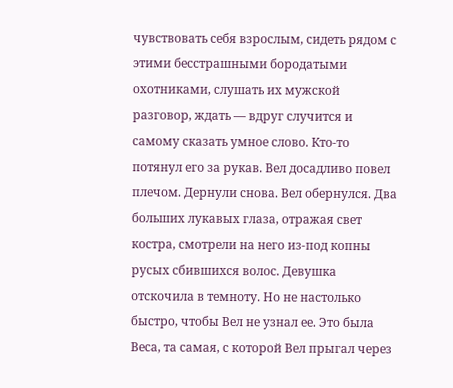чувствовать себя взрослым, сидеть рядом с этими бесстрашными бородатыми охотниками, слушать их мужской разговор, ждать — вдруг случится и самому сказать умное слово. Кто-то потянул его за рукав. Вел досадливо повел плечом. Дернули снова. Вел обернулся. Два больших лукавых глаза, отражая свет костра, смотрели на него из-под копны русых сбившихся волос. Девушка отскочила в темноту. Но не настолько быстро, чтобы Вел не узнал ее. Это была Веса, та самая, с которой Вел прыгал через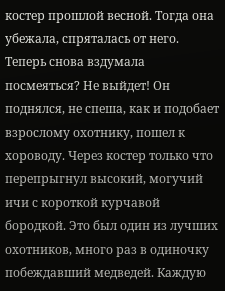костер прошлой весной. Тогда она убежала, спряталась от него. Теперь снова вздумала посмеяться? Не выйдет! Он поднялся, не спеша, как и подобает взрослому охотнику, пошел к хороводу. Через костер только что перепрыгнул высокий, могучий ичи с короткой курчавой бородкой. Это был один из лучших охотников, много раз в одиночку побеждавший медведей. Каждую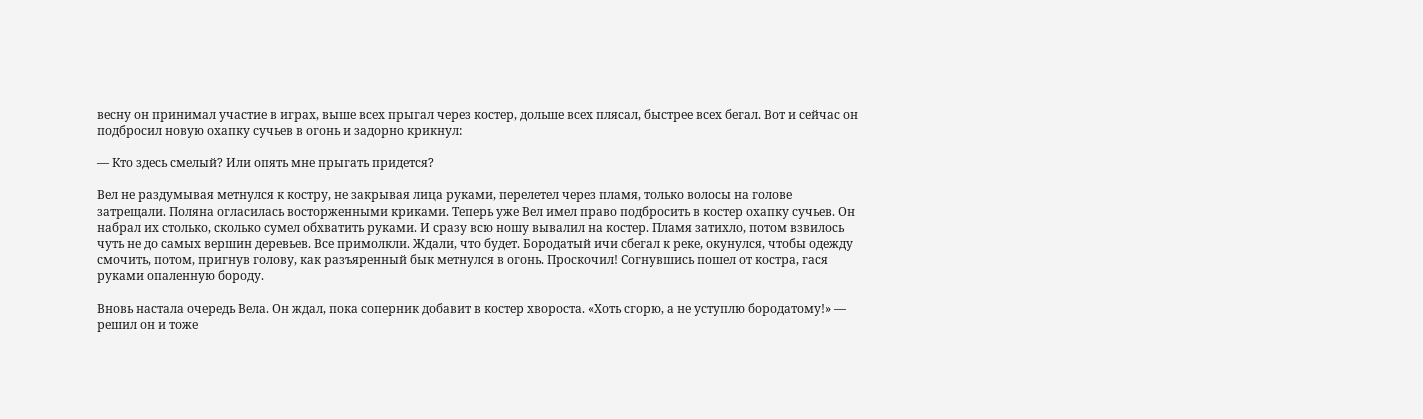весну он принимал участие в играх, выше всех прыгал через костер, дольше всех плясал, быстрее всех бегал. Вот и сейчас он подбросил новую охапку сучьев в огонь и задорно крикнул:

— Кто здесь смелый? Или опять мне прыгать придется?

Вел не раздумывая метнулся к костру, не закрывая лица руками, перелетел через пламя, только волосы на голове затрещали. Поляна огласилась восторженными криками. Теперь уже Вел имел право подбросить в костер охапку сучьев. Он набрал их столько, сколько сумел обхватить руками. И сразу всю ношу вывалил на костер. Пламя затихло, потом взвилось чуть не до самых вершин деревьев. Все примолкли. Ждали, что будет. Бородатый ичи сбегал к реке, окунулся, чтобы одежду смочить, потом, пригнув голову, как разъяренный бык метнулся в огонь. Проскочил! Согнувшись пошел от костра, гася руками опаленную бороду.

Вновь настала очередь Вела. Он ждал, пока соперник добавит в костер хвороста. «Хоть сгорю, а не уступлю бородатому!» — решил он и тоже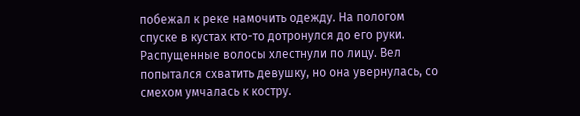побежал к реке намочить одежду. На пологом спуске в кустах кто-то дотронулся до его руки. Распущенные волосы хлестнули по лицу. Вел попытался схватить девушку, но она увернулась, со смехом умчалась к костру.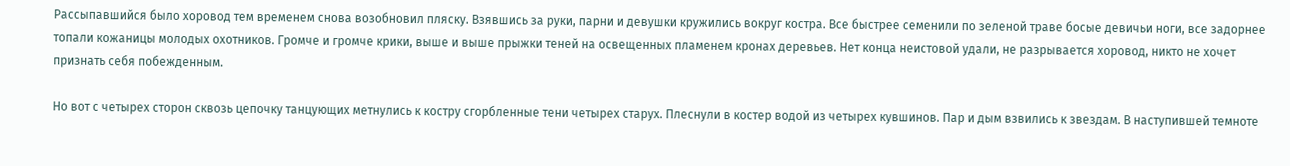Рассыпавшийся было хоровод тем временем снова возобновил пляску. Взявшись за руки, парни и девушки кружились вокруг костра. Все быстрее семенили по зеленой траве босые девичьи ноги, все задорнее топали кожаницы молодых охотников. Громче и громче крики, выше и выше прыжки теней на освещенных пламенем кронах деревьев. Нет конца неистовой удали, не разрывается хоровод, никто не хочет признать себя побежденным.

Но вот с четырех сторон сквозь цепочку танцующих метнулись к костру сгорбленные тени четырех старух. Плеснули в костер водой из четырех кувшинов. Пар и дым взвились к звездам. В наступившей темноте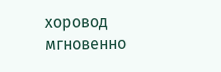хоровод мгновенно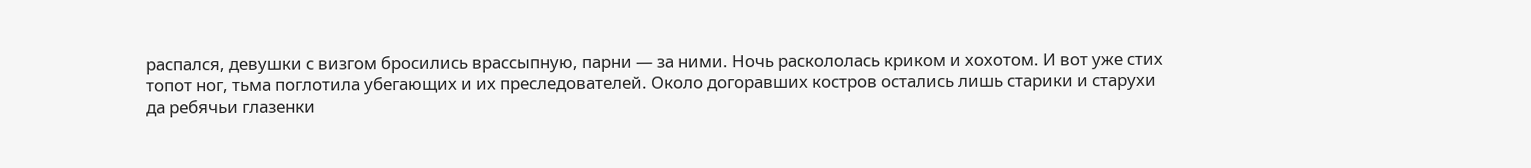распался, девушки с визгом бросились врассыпную, парни — за ними. Ночь раскололась криком и хохотом. И вот уже стих топот ног, тьма поглотила убегающих и их преследователей. Около догоравших костров остались лишь старики и старухи да ребячьи глазенки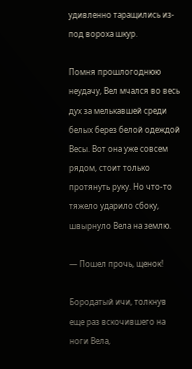удивленно таращились из-под вороха шкур.

Помня прошлогоднюю неудачу, Вел мчался во весь дух за мелькавшей среди белых берез белой одеждой Весы. Вот она уже совсем рядом, стоит только протянуть руку. Но что-то тяжело ударило сбоку, швырнуло Вела на землю.

— Пошел прочь, щенок!

Бородатый ичи, толкнув еще раз вскочившего на ноги Вела,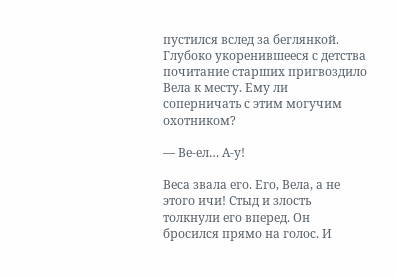пустился вслед за беглянкой. Глубоко укоренившееся с детства почитание старших пригвоздило Вела к месту. Ему ли соперничать с этим могучим охотником?

— Ве-ел… А-у!

Веса звала его. Его, Вела, а не этого ичи! Стыд и злость толкнули его вперед. Он бросился прямо на голос. И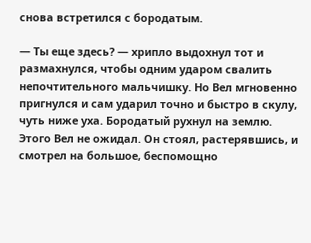снова встретился с бородатым.

— Ты еще здесь? — хрипло выдохнул тот и размахнулся, чтобы одним ударом свалить непочтительного мальчишку. Но Вел мгновенно пригнулся и сам ударил точно и быстро в скулу, чуть ниже уха. Бородатый рухнул на землю. Этого Вел не ожидал. Он стоял, растерявшись, и смотрел на большое, беспомощно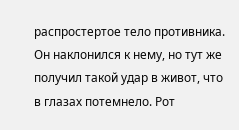распростертое тело противника. Он наклонился к нему, но тут же получил такой удар в живот, что в глазах потемнело. Рот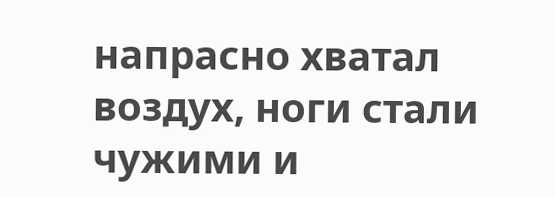напрасно хватал воздух, ноги стали чужими и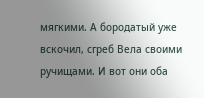мягкими. А бородатый уже вскочил, сгреб Вела своими ручищами. И вот они оба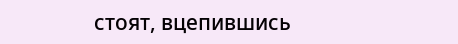стоят, вцепившись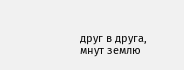друг в друга, мнут землю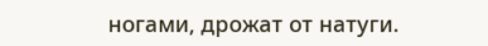ногами, дрожат от натуги.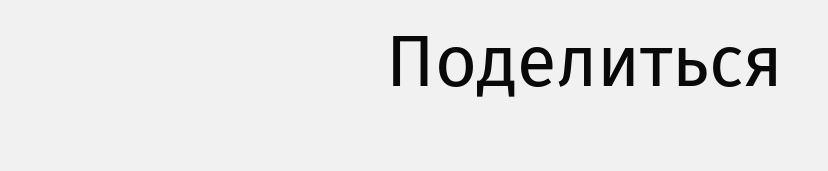Поделиться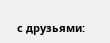с друзьями: